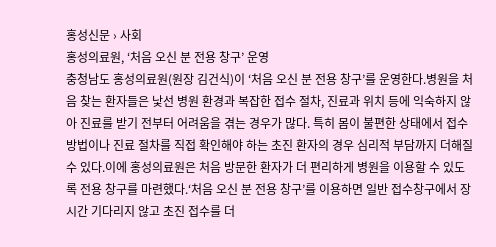홍성신문 › 사회
홍성의료원, ‘처음 오신 분 전용 창구’ 운영
충청남도 홍성의료원(원장 김건식)이 ‘처음 오신 분 전용 창구’를 운영한다.병원을 처음 찾는 환자들은 낯선 병원 환경과 복잡한 접수 절차, 진료과 위치 등에 익숙하지 않아 진료를 받기 전부터 어려움을 겪는 경우가 많다. 특히 몸이 불편한 상태에서 접수 방법이나 진료 절차를 직접 확인해야 하는 초진 환자의 경우 심리적 부담까지 더해질 수 있다.이에 홍성의료원은 처음 방문한 환자가 더 편리하게 병원을 이용할 수 있도록 전용 창구를 마련했다.‘처음 오신 분 전용 창구’를 이용하면 일반 접수창구에서 장시간 기다리지 않고 초진 접수를 더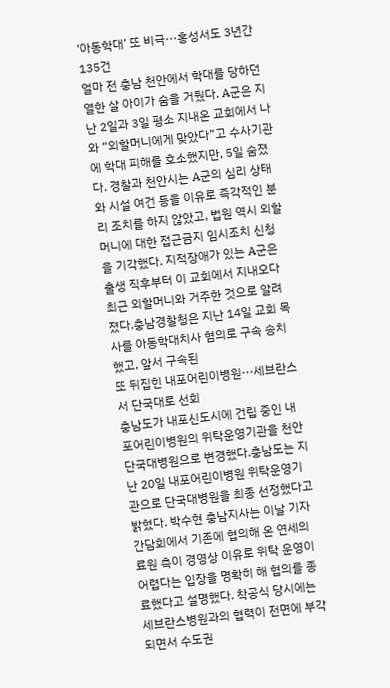‘아동학대’ 또 비극···홍성서도 3년간 135건
얼마 전 충남 천안에서 학대를 당하던 열한 살 아이가 숨을 거뒀다. A군은 지난 2일과 3일 평소 지내온 교회에서 나와 “외할머니에게 맞았다”고 수사기관에 학대 피해를 호소했지만, 5일 숨졌다. 경찰과 천안시는 A군의 심리 상태와 시설 여건 등을 이유로 즉각적인 분리 조치를 하지 않았고, 법원 역시 외할머니에 대한 접근금지 임시조치 신청을 기각했다. 지적장애가 있는 A군은 출생 직후부터 이 교회에서 지내오다 최근 외할머니와 거주한 것으로 알려졌다.충남경찰청은 지난 14일 교회 목사를 아동학대치사 혐의로 구속 송치했고, 앞서 구속된
또 뒤집힌 내포어린이병원···세브란스서 단국대로 선회
충남도가 내포신도시에 건립 중인 내포어린이병원의 위탁운영기관을 천안 단국대병원으로 변경했다.충남도는 지난 20일 내포어린이병원 위탁운영기관으로 단국대병원을 최종 선정했다고 밝혔다. 박수현 충남지사는 이날 기자간담회에서 기존에 협의해 온 연세의료원 측이 경영상 이유로 위탁 운영이 어렵다는 입장을 명확히 해 협의를 종료했다고 설명했다. 착공식 당시에는 세브란스병원과의 협력이 전면에 부각되면서 수도권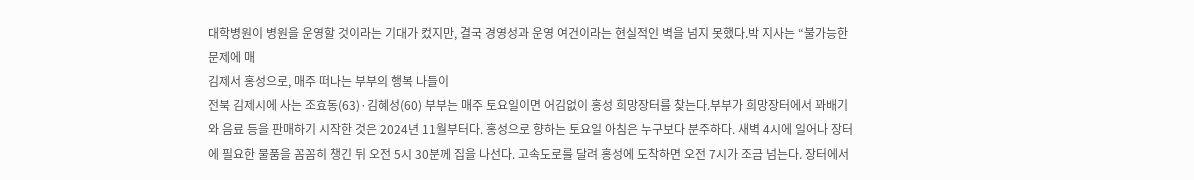대학병원이 병원을 운영할 것이라는 기대가 컸지만, 결국 경영성과 운영 여건이라는 현실적인 벽을 넘지 못했다.박 지사는 “불가능한 문제에 매
김제서 홍성으로, 매주 떠나는 부부의 행복 나들이
전북 김제시에 사는 조효동(63)·김혜성(60) 부부는 매주 토요일이면 어김없이 홍성 희망장터를 찾는다.부부가 희망장터에서 꽈배기와 음료 등을 판매하기 시작한 것은 2024년 11월부터다. 홍성으로 향하는 토요일 아침은 누구보다 분주하다. 새벽 4시에 일어나 장터에 필요한 물품을 꼼꼼히 챙긴 뒤 오전 5시 30분께 집을 나선다. 고속도로를 달려 홍성에 도착하면 오전 7시가 조금 넘는다. 장터에서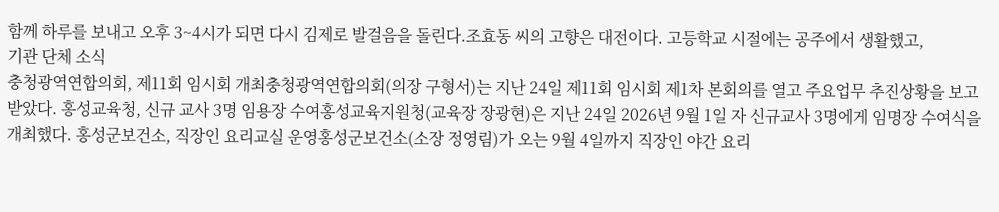함께 하루를 보내고 오후 3~4시가 되면 다시 김제로 발걸음을 돌린다.조효동 씨의 고향은 대전이다. 고등학교 시절에는 공주에서 생활했고,
기관 단체 소식
충청광역연합의회, 제11회 임시회 개최충청광역연합의회(의장 구형서)는 지난 24일 제11회 임시회 제1차 본회의를 열고 주요업무 추진상황을 보고받았다. 홍성교육청, 신규 교사 3명 임용장 수여홍성교육지원청(교육장 장광현)은 지난 24일 2026년 9월 1일 자 신규교사 3명에게 임명장 수여식을 개최했다. 홍성군보건소, 직장인 요리교실 운영홍성군보건소(소장 정영림)가 오는 9월 4일까지 직장인 야간 요리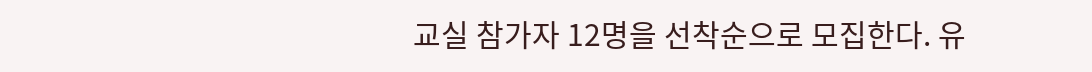교실 참가자 12명을 선착순으로 모집한다. 유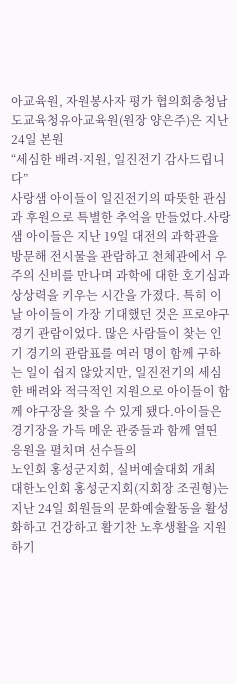아교육원, 자원봉사자 평가 협의회충청남도교육청유아교육원(원장 양은주)은 지난 24일 본원
“세심한 배려·지원, 일진전기 감사드립니다”
사랑샘 아이들이 일진전기의 따뜻한 관심과 후원으로 특별한 추억을 만들었다.사랑샘 아이들은 지난 19일 대전의 과학관을 방문해 전시물을 관람하고 천체관에서 우주의 신비를 만나며 과학에 대한 호기심과 상상력을 키우는 시간을 가졌다. 특히 이날 아이들이 가장 기대했던 것은 프로야구 경기 관람이었다. 많은 사람들이 찾는 인기 경기의 관람표를 여러 명이 함께 구하는 일이 쉽지 않았지만, 일진전기의 세심한 배려와 적극적인 지원으로 아이들이 함께 야구장을 찾을 수 있게 됐다.아이들은 경기장을 가득 메운 관중들과 함께 열띤 응원을 펼치며 선수들의
노인회 홍성군지회, 실버예술대회 개최
대한노인회 홍성군지회(지회장 조권형)는 지난 24일 회원들의 문화예술활동을 활성화하고 건강하고 활기찬 노후생활을 지원하기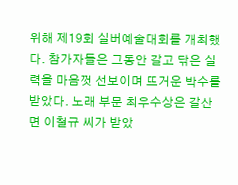위해 제19회 실버예술대회를 개최했다. 참가자들은 그동안 갈고 닦은 실력을 마음껏 선보이며 뜨거운 박수를 받았다. 노래 부문 최우수상은 갈산면 이철규 씨가 받았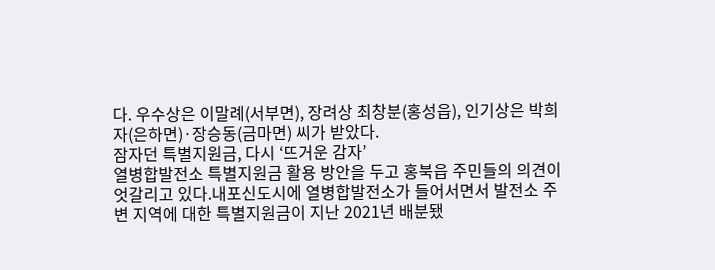다. 우수상은 이말례(서부면), 장려상 최창분(홍성읍), 인기상은 박희자(은하면)·장승동(금마면) 씨가 받았다.
잠자던 특별지원금, 다시 ‘뜨거운 감자’
열병합발전소 특별지원금 활용 방안을 두고 홍북읍 주민들의 의견이 엇갈리고 있다.내포신도시에 열병합발전소가 들어서면서 발전소 주변 지역에 대한 특별지원금이 지난 2021년 배분됐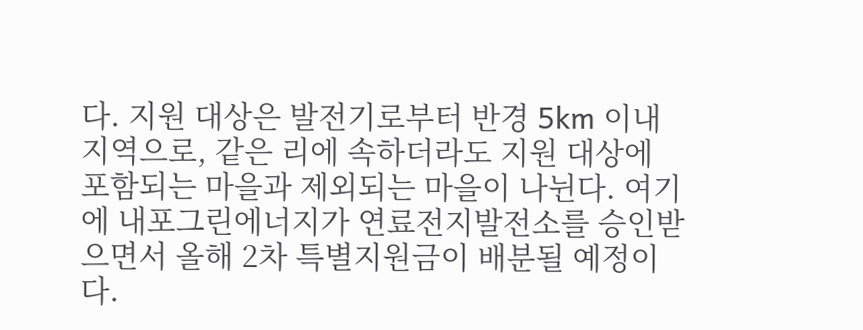다. 지원 대상은 발전기로부터 반경 5km 이내 지역으로, 같은 리에 속하더라도 지원 대상에 포함되는 마을과 제외되는 마을이 나뉜다. 여기에 내포그린에너지가 연료전지발전소를 승인받으면서 올해 2차 특별지원금이 배분될 예정이다.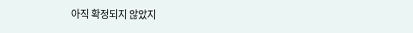아직 확정되지 않았지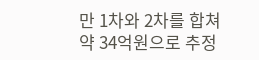만 1차와 2차를 합쳐 약 34억원으로 추정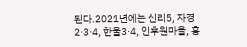된다.2021년에는 신리5, 자경2·3·4, 한울3·4, 인후원마을, 홍